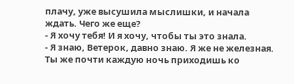плачу, уже высушила мыслишки, и начала ждать. Чего же еще?
- Я хочу тебя! И я хочу, чтобы ты это знала.
- Я знаю, Ветерок, давно знаю. Я же не железная. Ты же почти каждую ночь приходишь ко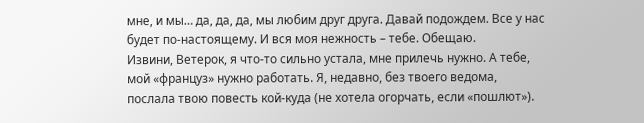мне, и мы… да, да, да, мы любим друг друга. Давай подождем. Все у нас будет по-настоящему. И вся моя нежность – тебе. Обещаю.
Извини, Ветерок, я что-то сильно устала, мне прилечь нужно. А тебе, мой «француз» нужно работать. Я, недавно, без твоего ведома, послала твою повесть кой-куда (не хотела огорчать, если «пошлют»).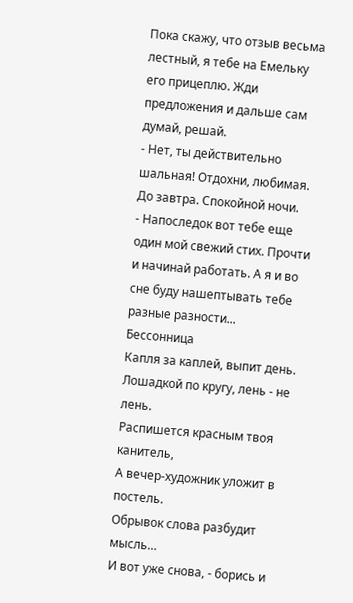Пока скажу, что отзыв весьма лестный, я тебе на Емельку его прицеплю. Жди предложения и дальше сам думай, решай.
- Нет, ты действительно шальная! Отдохни, любимая. До завтра. Спокойной ночи.
- Напоследок вот тебе еще один мой свежий стих. Прочти и начинай работать. А я и во сне буду нашептывать тебе разные разности...
Бессонница
Капля за каплей, выпит день.
Лошадкой по кругу, лень - не лень.
Распишется красным твоя канитель,
А вечер-художник уложит в постель.
Обрывок слова разбудит мысль…
И вот уже снова, - борись и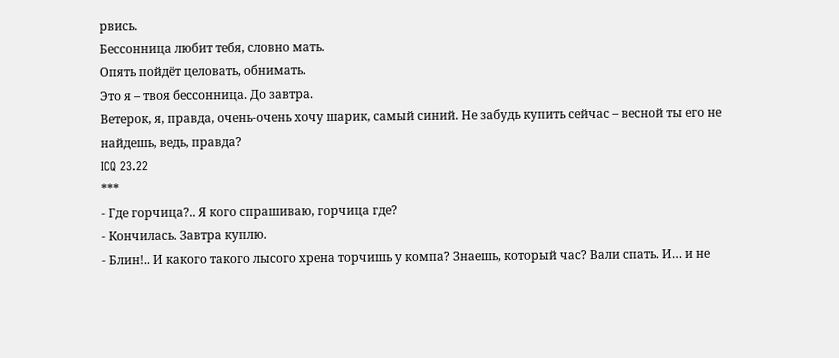рвись.
Бессонница любит тебя, словно мать.
Опять пойдёт целовать, обнимать.
Это я – твоя бессонница. До завтра.
Ветерок, я, правда, очень-очень хочу шарик, самый синий. Не забудь купить сейчас – весной ты его не найдешь, ведь, правда?
ICQ 23.22
***
- Где горчица?.. Я кого спрашиваю, горчица где?
- Кончилась. Завтра куплю.
- Блин!.. И какого такого лысого хрена торчишь у компа? Знаешь, который час? Вали спать. И… и не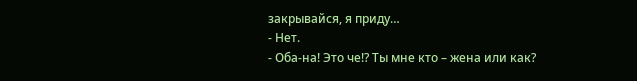закрывайся, я приду…
- Нет.
- Оба-на! Это че!? Ты мне кто – жена или как?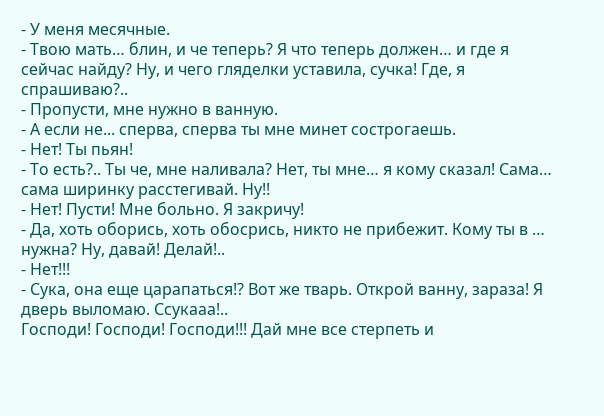- У меня месячные.
- Твою мать… блин, и че теперь? Я что теперь должен… и где я сейчас найду? Ну, и чего гляделки уставила, сучка! Где, я спрашиваю?..
- Пропусти, мне нужно в ванную.
- А если не... сперва, сперва ты мне минет сострогаешь.
- Нет! Ты пьян!
- То есть?.. Ты че, мне наливала? Нет, ты мне… я кому сказал! Сама… сама ширинку расстегивай. Ну!!
- Нет! Пусти! Мне больно. Я закричу!
- Да, хоть оборись, хоть обосрись, никто не прибежит. Кому ты в … нужна? Ну, давай! Делай!..
- Нет!!!
- Сука, она еще царапаться!? Вот же тварь. Открой ванну, зараза! Я дверь выломаю. Ссукааа!..
Господи! Господи! Господи!!! Дай мне все стерпеть и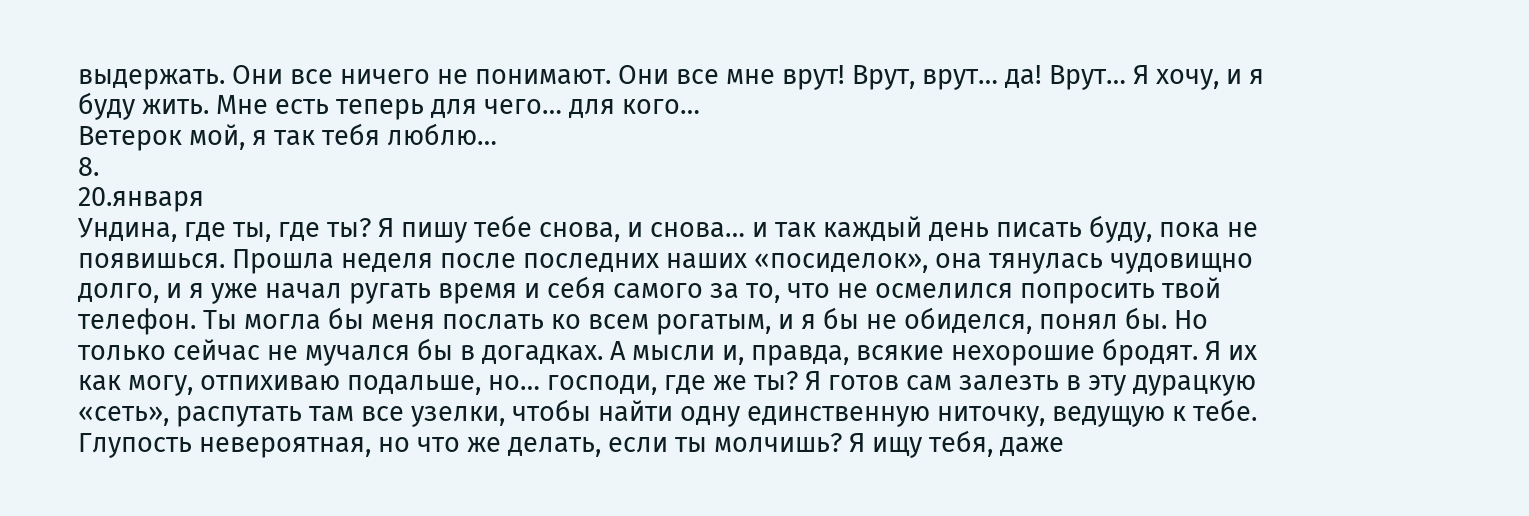выдержать. Они все ничего не понимают. Они все мне врут! Врут, врут… да! Врут… Я хочу, и я буду жить. Мне есть теперь для чего… для кого…
Ветерок мой, я так тебя люблю…
8.
20.января
Ундина, где ты, где ты? Я пишу тебе снова, и снова… и так каждый день писать буду, пока не появишься. Прошла неделя после последних наших «посиделок», она тянулась чудовищно долго, и я уже начал ругать время и себя самого за то, что не осмелился попросить твой телефон. Ты могла бы меня послать ко всем рогатым, и я бы не обиделся, понял бы. Но только сейчас не мучался бы в догадках. А мысли и, правда, всякие нехорошие бродят. Я их как могу, отпихиваю подальше, но… господи, где же ты? Я готов сам залезть в эту дурацкую «сеть», распутать там все узелки, чтобы найти одну единственную ниточку, ведущую к тебе. Глупость невероятная, но что же делать, если ты молчишь? Я ищу тебя, даже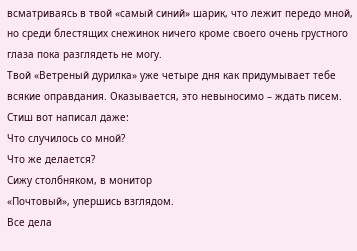всматриваясь в твой «самый синий» шарик, что лежит передо мной, но среди блестящих снежинок ничего кроме своего очень грустного глаза пока разглядеть не могу.
Твой «Ветреный дурилка» уже четыре дня как придумывает тебе всякие оправдания. Оказывается, это невыносимо – ждать писем. Стиш вот написал даже:
Что случилось со мной?
Что же делается?
Сижу столбняком, в монитор
«Почтовый», упершись взглядом.
Все дела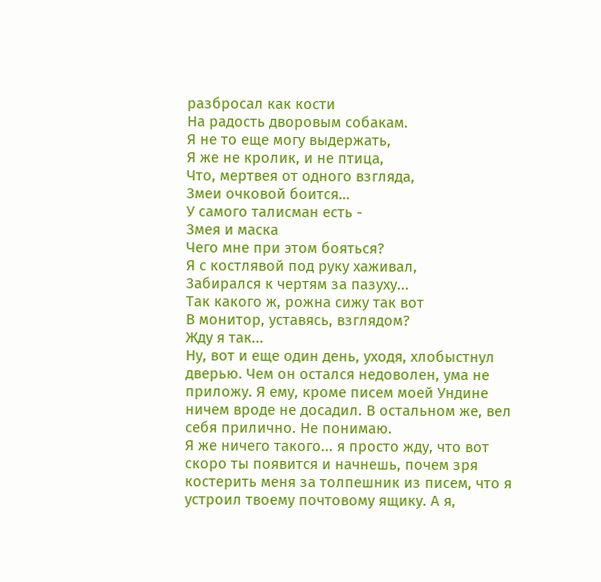разбросал как кости
На радость дворовым собакам.
Я не то еще могу выдержать,
Я же не кролик, и не птица,
Что, мертвея от одного взгляда,
Змеи очковой боится…
У самого талисман есть -
Змея и маска
Чего мне при этом бояться?
Я с костлявой под руку хаживал,
Забирался к чертям за пазуху...
Так какого ж, рожна сижу так вот
В монитор, уставясь, взглядом?
Жду я так...
Ну, вот и еще один день, уходя, хлобыстнул дверью. Чем он остался недоволен, ума не приложу. Я ему, кроме писем моей Ундине ничем вроде не досадил. В остальном же, вел себя прилично. Не понимаю.
Я же ничего такого... я просто жду, что вот скоро ты появится и начнешь, почем зря костерить меня за толпешник из писем, что я устроил твоему почтовому ящику. А я,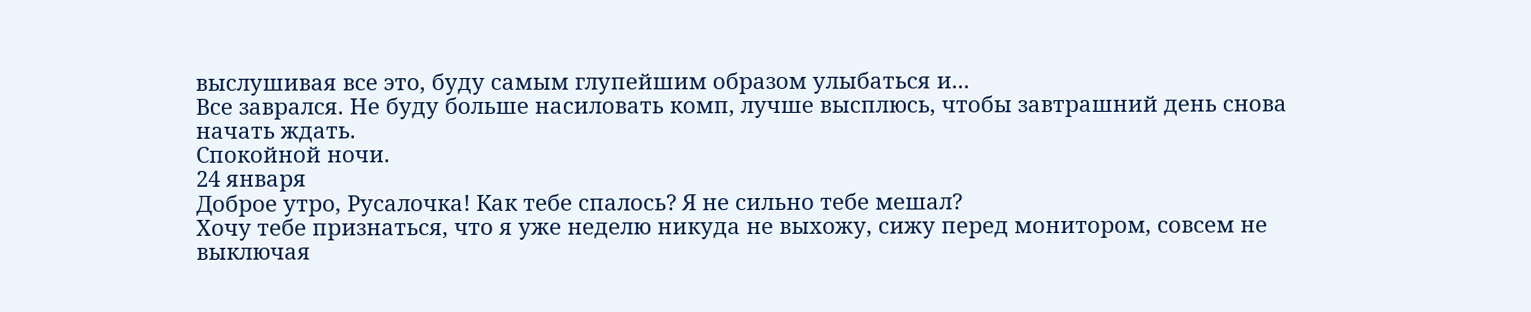выслушивая все это, буду самым глупейшим образом улыбаться и...
Все заврался. Не буду больше насиловать комп, лучше высплюсь, чтобы завтрашний день снова начать ждать.
Спокойной ночи.
24 января
Доброе утро, Русалочка! Как тебе спалось? Я не сильно тебе мешал?
Хочу тебе признаться, что я уже неделю никуда не выхожу, сижу перед монитором, совсем не выключая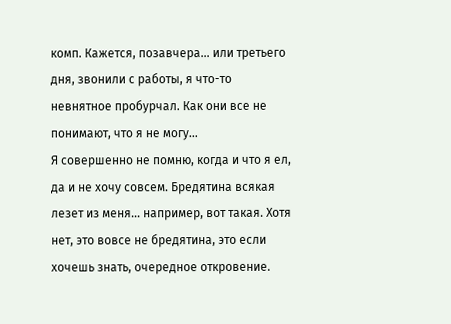комп. Кажется, позавчера… или третьего дня, звонили с работы, я что-то невнятное пробурчал. Как они все не понимают, что я не могу…
Я совершенно не помню, когда и что я ел, да и не хочу совсем. Бредятина всякая лезет из меня… например, вот такая. Хотя нет, это вовсе не бредятина, это если хочешь знать, очередное откровение.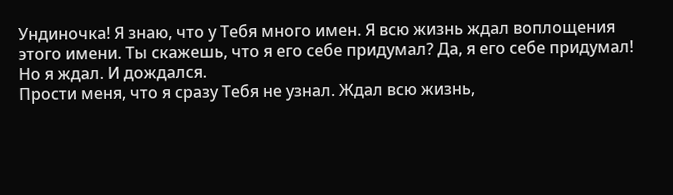Ундиночка! Я знаю, что у Тебя много имен. Я всю жизнь ждал воплощения этого имени. Ты скажешь, что я его себе придумал? Да, я его себе придумал! Но я ждал. И дождался.
Прости меня, что я сразу Тебя не узнал. Ждал всю жизнь,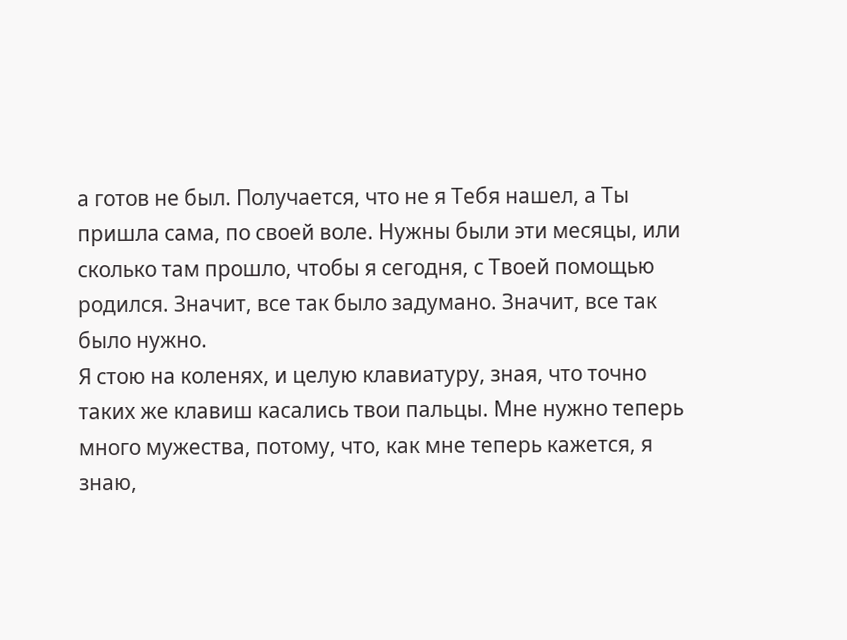а готов не был. Получается, что не я Тебя нашел, а Ты пришла сама, по своей воле. Нужны были эти месяцы, или сколько там прошло, чтобы я сегодня, с Твоей помощью родился. Значит, все так было задумано. Значит, все так было нужно.
Я стою на коленях, и целую клавиатуру, зная, что точно таких же клавиш касались твои пальцы. Мне нужно теперь много мужества, потому, что, как мне теперь кажется, я знаю,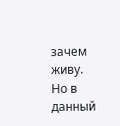зачем живу.
Но в данный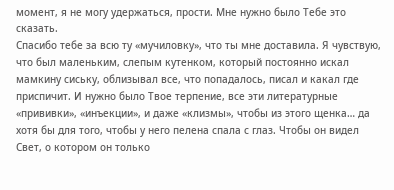момент, я не могу удержаться, прости. Мне нужно было Тебе это сказать.
Спасибо тебе за всю ту «мучиловку», что ты мне доставила. Я чувствую, что был маленьким, слепым кутенком, который постоянно искал мамкину сиську, облизывал все, что попадалось, писал и какал где приспичит. И нужно было Твое терпение, все эти литературные «прививки», «инъекции», и даже «клизмы», чтобы из этого щенка… да хотя бы для того, чтобы у него пелена спала с глаз. Чтобы он видел Свет, о котором он только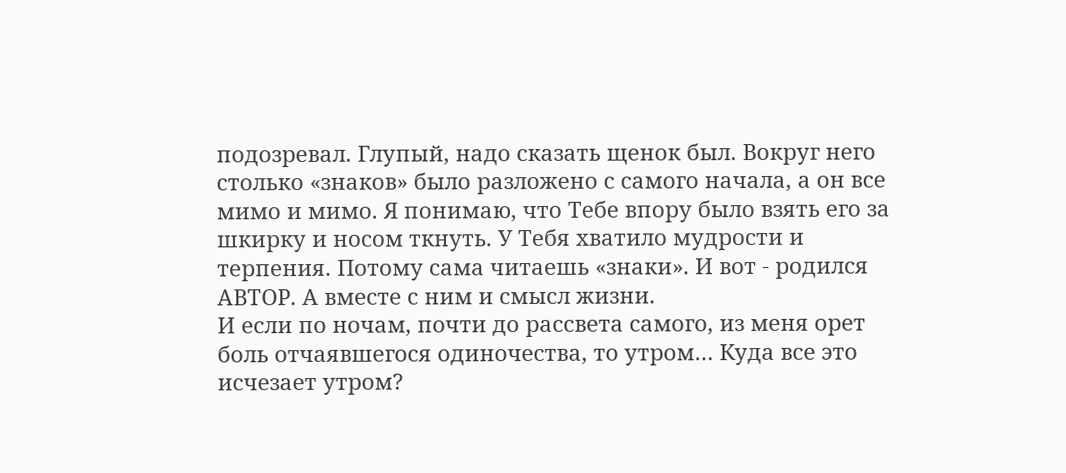подозревал. Глупый, надо сказать щенок был. Вокруг него столько «знаков» было разложено с самого начала, а он все мимо и мимо. Я понимаю, что Тебе впору было взять его за шкирку и носом ткнуть. У Тебя хватило мудрости и терпения. Потому сама читаешь «знаки». И вот - родился АВТОР. А вместе с ним и смысл жизни.
И если по ночам, почти до рассвета самого, из меня орет боль отчаявшегося одиночества, то утром… Куда все это исчезает утром?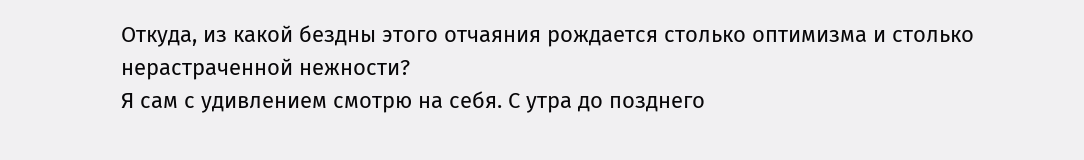Откуда, из какой бездны этого отчаяния рождается столько оптимизма и столько нерастраченной нежности?
Я сам с удивлением смотрю на себя. С утра до позднего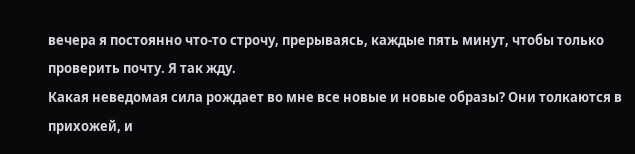вечера я постоянно что-то строчу, прерываясь, каждые пять минут, чтобы только проверить почту. Я так жду.
Какая неведомая сила рождает во мне все новые и новые образы? Они толкаются в прихожей, и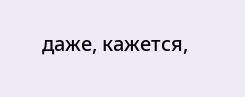даже, кажется,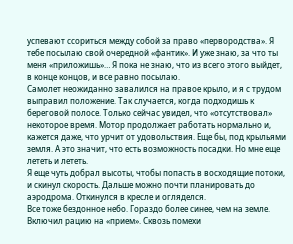успевают ссориться между собой за право «первородства». Я тебе посылаю свой очередной «фантик». И уже знаю, за что ты меня «приложишь»… Я пока не знаю, что из всего этого выйдет, в конце концов, и все равно посылаю.
Самолет неожиданно завалился на правое крыло, и я с трудом выправил положение. Так случается, когда подходишь к береговой полосе. Только сейчас увидел, что «отсутствовал» некоторое время. Мотор продолжает работать нормально и, кажется даже, что урчит от удовольствия. Еще бы, под крыльями земля. А это значит, что есть возможность посадки. Но мне еще лететь и лететь.
Я еще чуть добрал высоты, чтобы попасть в восходящие потоки, и скинул скорость. Дальше можно почти планировать до аэродрома. Откинулся в кресле и огляделся.
Все тоже бездонное небо. Гораздо более синее, чем на земле. Включил рацию на «прием». Сквозь помехи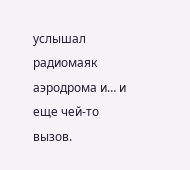услышал радиомаяк аэродрома и… и еще чей-то вызов.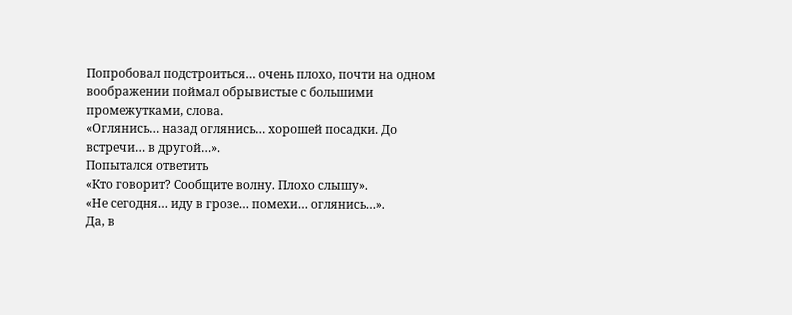Попробовал подстроиться… очень плохо, почти на одном воображении поймал обрывистые с большими промежутками, слова.
«Оглянись… назад оглянись… хорошей посадки. До встречи… в другой…».
Попытался ответить
«Кто говорит? Сообщите волну. Плохо слышу».
«Не сегодня… иду в грозе… помехи… оглянись…».
Да, в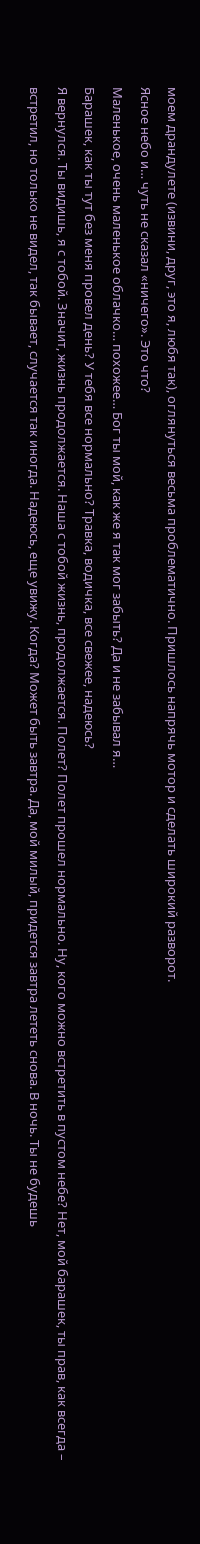моем драндулете (извини, друг, это я, любя так), оглянуться весьма проблематично. Пришлось напрячь мотор и сделать широкий разворот.
Ясное небо и… чуть не сказал «ничего». Это что?
Маленькое, очень маленькое облачко… похожее… Бог ты мой, как же я так мог забыть? Да и не забывал я…
Барашек, как ты тут без меня провел день? У тебя все нормально? Травка, водичка, все свежее, надеюсь?
Я вернулся. Ты видишь, я с тобой. Значит, жизнь продолжается. Наша с тобой жизнь, продолжается. Полет? Полет прошел нормально. Ну, кого можно встретить в пустом небе? Нет, мой барашек, ты прав, как всегда – встретил, но только не видел, так бывает, случается так иногда. Надеюсь, еще увижу. Когда? Может быть завтра. Да, мой милый, придется завтра лететь снова. В ночь. Ты не будешь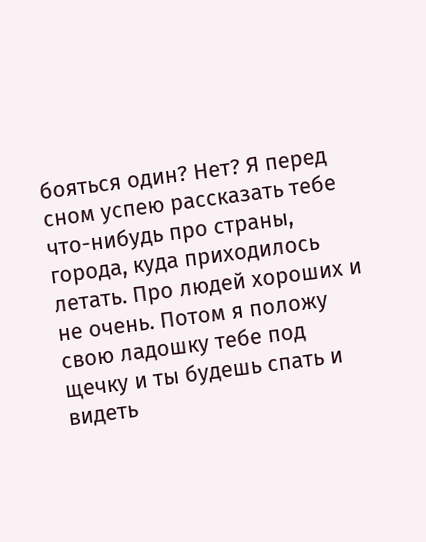бояться один? Нет? Я перед сном успею рассказать тебе что-нибудь про страны, города, куда приходилось летать. Про людей хороших и не очень. Потом я положу свою ладошку тебе под щечку и ты будешь спать и видеть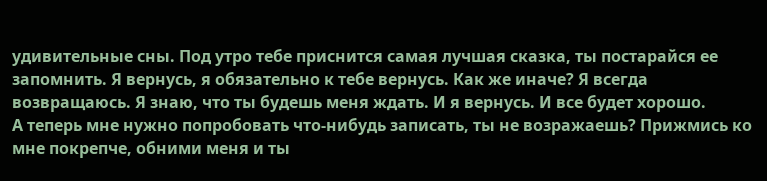удивительные сны. Под утро тебе приснится самая лучшая сказка, ты постарайся ее запомнить. Я вернусь, я обязательно к тебе вернусь. Как же иначе? Я всегда возвращаюсь. Я знаю, что ты будешь меня ждать. И я вернусь. И все будет хорошо.
А теперь мне нужно попробовать что-нибудь записать, ты не возражаешь? Прижмись ко мне покрепче, обними меня и ты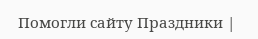Помогли сайту Праздники |